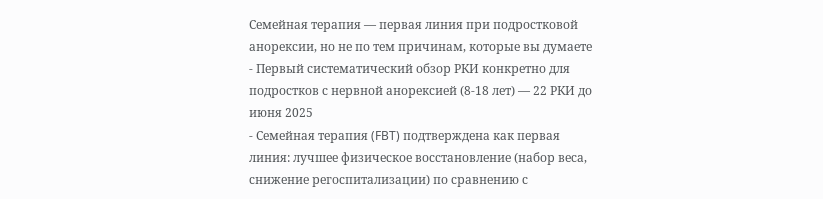Семейная терапия — первая линия при подростковой анорексии, но не по тем причинам, которые вы думаете
- Первый систематический обзор РКИ конкретно для подростков с нервной анорексией (8-18 лет) — 22 РКИ до июня 2025
- Семейная терапия (FBT) подтверждена как первая линия: лучшее физическое восстановление (набор веса, снижение регоспитализации) по сравнению с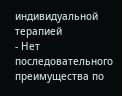индивидуальной терапией
- Нет последовательного преимущества по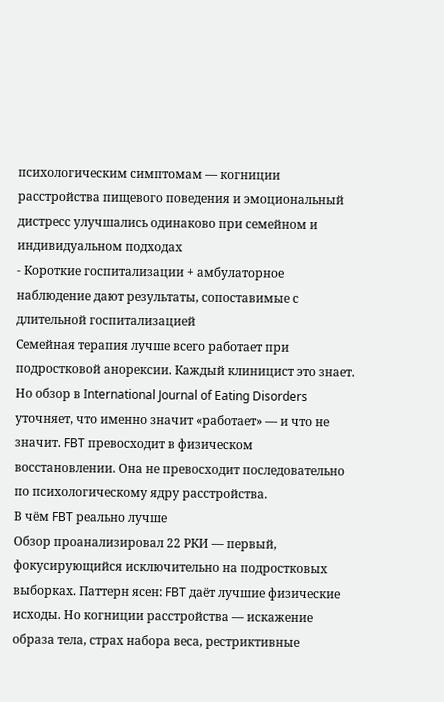психологическим симптомам — когниции расстройства пищевого поведения и эмоциональный дистресс улучшались одинаково при семейном и индивидуальном подходах
- Короткие госпитализации + амбулаторное наблюдение дают результаты, сопоставимые с длительной госпитализацией
Семейная терапия лучше всего работает при подростковой анорексии. Каждый клиницист это знает. Но обзор в International Journal of Eating Disorders уточняет, что именно значит «работает» — и что не значит. FBT превосходит в физическом восстановлении. Она не превосходит последовательно по психологическому ядру расстройства.
В чём FBT реально лучше
Обзор проанализировал 22 РКИ — первый, фокусирующийся исключительно на подростковых выборках. Паттерн ясен: FBT даёт лучшие физические исходы. Но когниции расстройства — искажение образа тела, страх набора веса, рестриктивные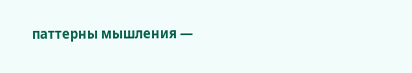паттерны мышления —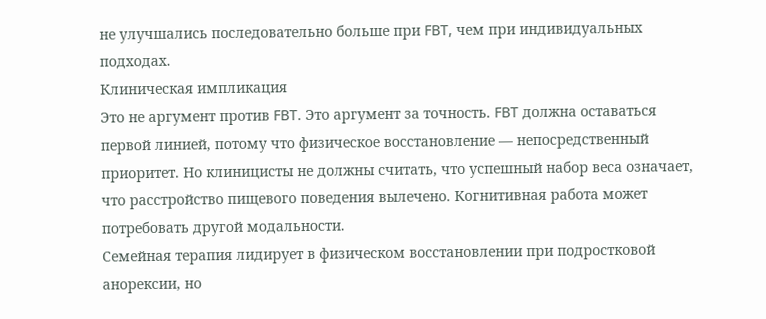не улучшались последовательно больше при FBT, чем при индивидуальных подходах.
Клиническая импликация
Это не аргумент против FBT. Это аргумент за точность. FBT должна оставаться первой линией, потому что физическое восстановление — непосредственный приоритет. Но клиницисты не должны считать, что успешный набор веса означает, что расстройство пищевого поведения вылечено. Когнитивная работа может потребовать другой модальности.
Семейная терапия лидирует в физическом восстановлении при подростковой анорексии, но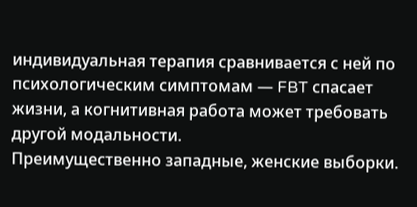индивидуальная терапия сравнивается с ней по психологическим симптомам — FBT спасает жизни, а когнитивная работа может требовать другой модальности.
Преимущественно западные, женские выборки.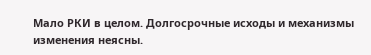Мало РКИ в целом. Долгосрочные исходы и механизмы изменения неясны.